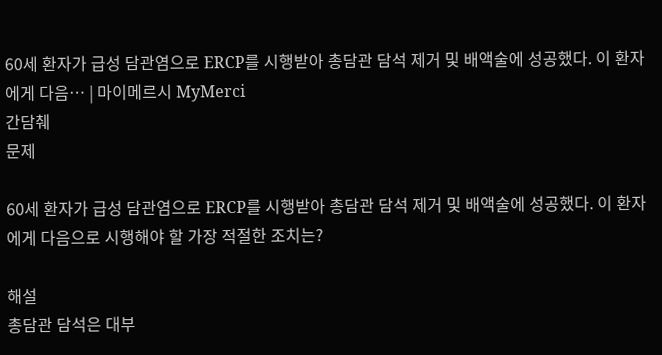60세 환자가 급성 담관염으로 ERCP를 시행받아 총담관 담석 제거 및 배액술에 성공했다. 이 환자에게 다음… | 마이메르시 MyMerci
간담췌
문제

60세 환자가 급성 담관염으로 ERCP를 시행받아 총담관 담석 제거 및 배액술에 성공했다. 이 환자에게 다음으로 시행해야 할 가장 적절한 조치는?

해설
총담관 담석은 대부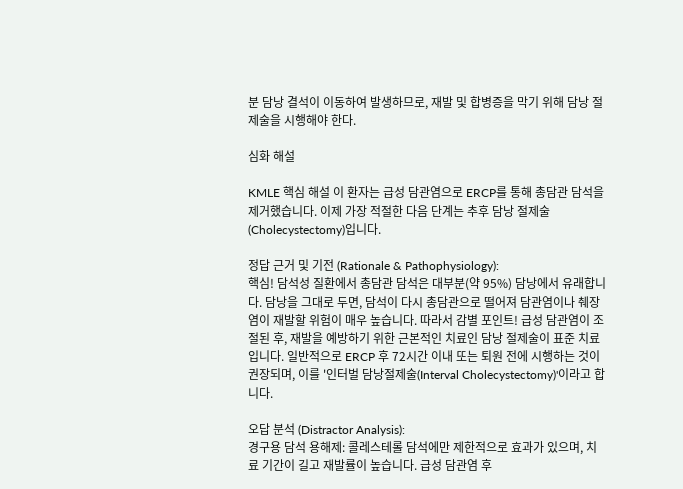분 담낭 결석이 이동하여 발생하므로, 재발 및 합병증을 막기 위해 담낭 절제술을 시행해야 한다.

심화 해설

KMLE 핵심 해설 이 환자는 급성 담관염으로 ERCP를 통해 총담관 담석을 제거했습니다. 이제 가장 적절한 다음 단계는 추후 담낭 절제술(Cholecystectomy)입니다.

정답 근거 및 기전 (Rationale & Pathophysiology):
핵심! 담석성 질환에서 총담관 담석은 대부분(약 95%) 담낭에서 유래합니다. 담낭을 그대로 두면, 담석이 다시 총담관으로 떨어져 담관염이나 췌장염이 재발할 위험이 매우 높습니다. 따라서 감별 포인트! 급성 담관염이 조절된 후, 재발을 예방하기 위한 근본적인 치료인 담낭 절제술이 표준 치료입니다. 일반적으로 ERCP 후 72시간 이내 또는 퇴원 전에 시행하는 것이 권장되며, 이를 '인터벌 담낭절제술(Interval Cholecystectomy)'이라고 합니다.

오답 분석 (Distractor Analysis):
경구용 담석 용해제: 콜레스테롤 담석에만 제한적으로 효과가 있으며, 치료 기간이 길고 재발률이 높습니다. 급성 담관염 후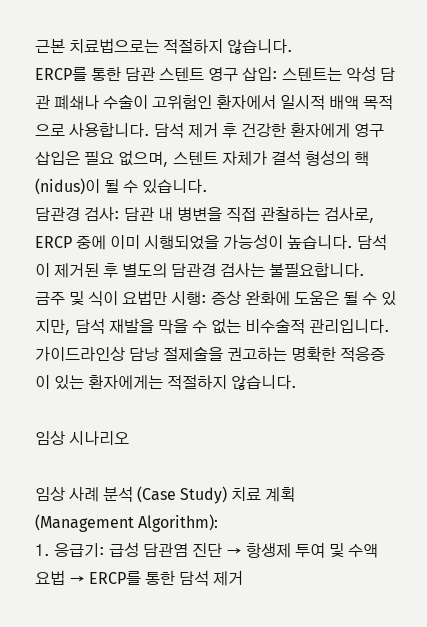근본 치료법으로는 적절하지 않습니다.
ERCP를 통한 담관 스텐트 영구 삽입: 스텐트는 악성 담관 폐쇄나 수술이 고위험인 환자에서 일시적 배액 목적으로 사용합니다. 담석 제거 후 건강한 환자에게 영구 삽입은 필요 없으며, 스텐트 자체가 결석 형성의 핵(nidus)이 될 수 있습니다.
담관경 검사: 담관 내 병변을 직접 관찰하는 검사로, ERCP 중에 이미 시행되었을 가능성이 높습니다. 담석이 제거된 후 별도의 담관경 검사는 불필요합니다.
금주 및 식이 요법만 시행: 증상 완화에 도움은 될 수 있지만, 담석 재발을 막을 수 없는 비수술적 관리입니다. 가이드라인상 담낭 절제술을 권고하는 명확한 적응증이 있는 환자에게는 적절하지 않습니다.

임상 시나리오

임상 사례 분석 (Case Study) 치료 계획 (Management Algorithm):
1. 응급기: 급성 담관염 진단 → 항생제 투여 및 수액 요법 → ERCP를 통한 담석 제거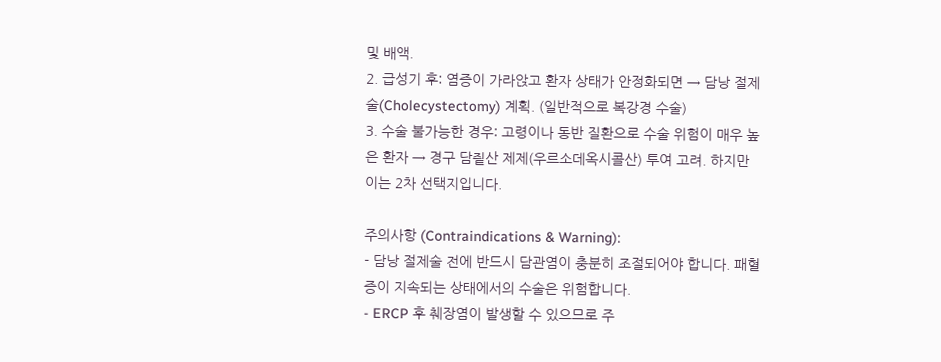및 배액.
2. 급성기 후: 염증이 가라앉고 환자 상태가 안정화되면 → 담낭 절제술(Cholecystectomy) 계획. (일반적으로 복강경 수술)
3. 수술 불가능한 경우: 고령이나 동반 질환으로 수술 위험이 매우 높은 환자 → 경구 담즽산 제제(우르소데옥시콜산) 투여 고려. 하지만 이는 2차 선택지입니다.

주의사항 (Contraindications & Warning):
- 담낭 절제술 전에 반드시 담관염이 충분히 조절되어야 합니다. 패혈증이 지속되는 상태에서의 수술은 위험합니다.
- ERCP 후 췌장염이 발생할 수 있으므로 주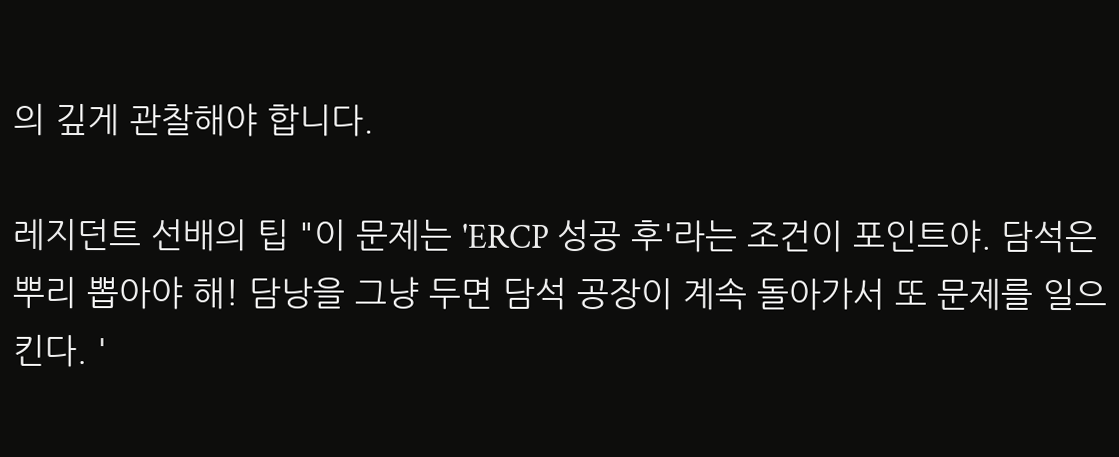의 깊게 관찰해야 합니다.

레지던트 선배의 팁 "이 문제는 'ERCP 성공 후'라는 조건이 포인트야. 담석은 뿌리 뽑아야 해! 담낭을 그냥 두면 담석 공장이 계속 돌아가서 또 문제를 일으킨다. '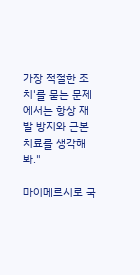가장 적절한 조치'를 묻는 문제에서는 항상 재발 방지와 근본 치료를 생각해 봐."

마이메르시로 국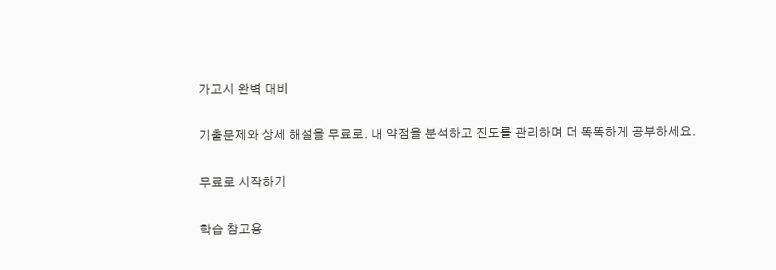가고시 완벽 대비

기출문제와 상세 해설을 무료로. 내 약점을 분석하고 진도를 관리하며 더 똑똑하게 공부하세요.

무료로 시작하기

학습 참고용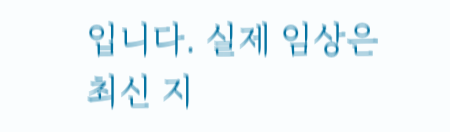입니다. 실제 임상은 최신 지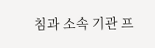침과 소속 기관 프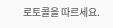로토콜을 따르세요.